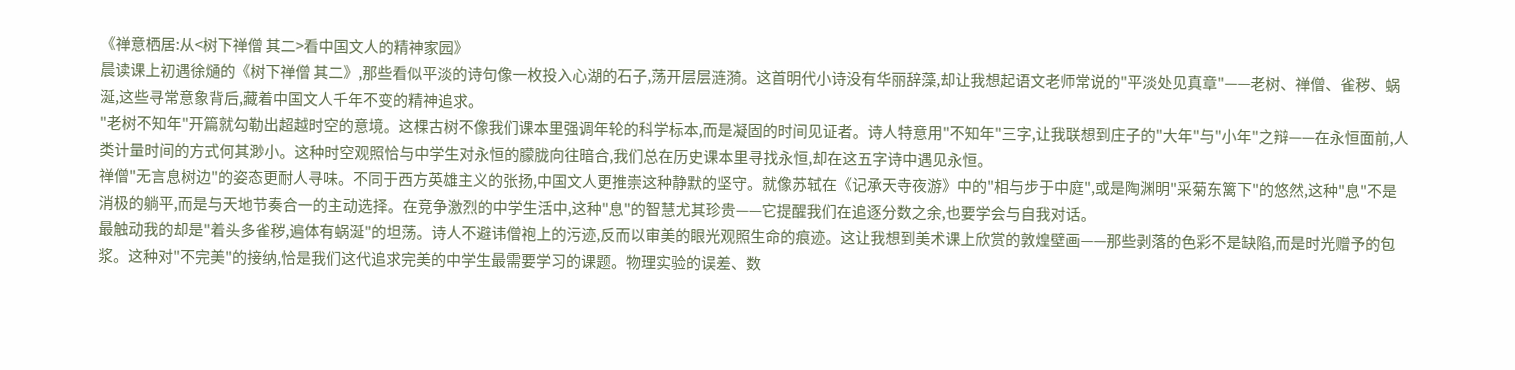《禅意栖居:从<树下禅僧 其二>看中国文人的精神家园》
晨读课上初遇徐熥的《树下禅僧 其二》,那些看似平淡的诗句像一枚投入心湖的石子,荡开层层涟漪。这首明代小诗没有华丽辞藻,却让我想起语文老师常说的"平淡处见真章"——老树、禅僧、雀秽、蜗涎,这些寻常意象背后,藏着中国文人千年不变的精神追求。
"老树不知年"开篇就勾勒出超越时空的意境。这棵古树不像我们课本里强调年轮的科学标本,而是凝固的时间见证者。诗人特意用"不知年"三字,让我联想到庄子的"大年"与"小年"之辩——在永恒面前,人类计量时间的方式何其渺小。这种时空观照恰与中学生对永恒的朦胧向往暗合,我们总在历史课本里寻找永恒,却在这五字诗中遇见永恒。
禅僧"无言息树边"的姿态更耐人寻味。不同于西方英雄主义的张扬,中国文人更推崇这种静默的坚守。就像苏轼在《记承天寺夜游》中的"相与步于中庭",或是陶渊明"采菊东篱下"的悠然,这种"息"不是消极的躺平,而是与天地节奏合一的主动选择。在竞争激烈的中学生活中,这种"息"的智慧尤其珍贵——它提醒我们在追逐分数之余,也要学会与自我对话。
最触动我的却是"着头多雀秽,遍体有蜗涎"的坦荡。诗人不避讳僧袍上的污迹,反而以审美的眼光观照生命的痕迹。这让我想到美术课上欣赏的敦煌壁画——那些剥落的色彩不是缺陷,而是时光赠予的包浆。这种对"不完美"的接纳,恰是我们这代追求完美的中学生最需要学习的课题。物理实验的误差、数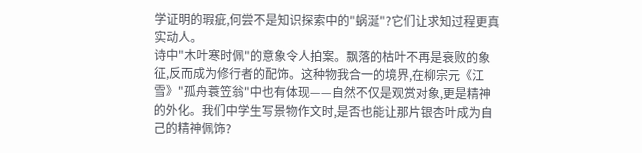学证明的瑕疵,何尝不是知识探索中的"蜗涎"?它们让求知过程更真实动人。
诗中"木叶寒时佩"的意象令人拍案。飘落的枯叶不再是衰败的象征,反而成为修行者的配饰。这种物我合一的境界,在柳宗元《江雪》"孤舟蓑笠翁"中也有体现——自然不仅是观赏对象,更是精神的外化。我们中学生写景物作文时,是否也能让那片银杏叶成为自己的精神佩饰?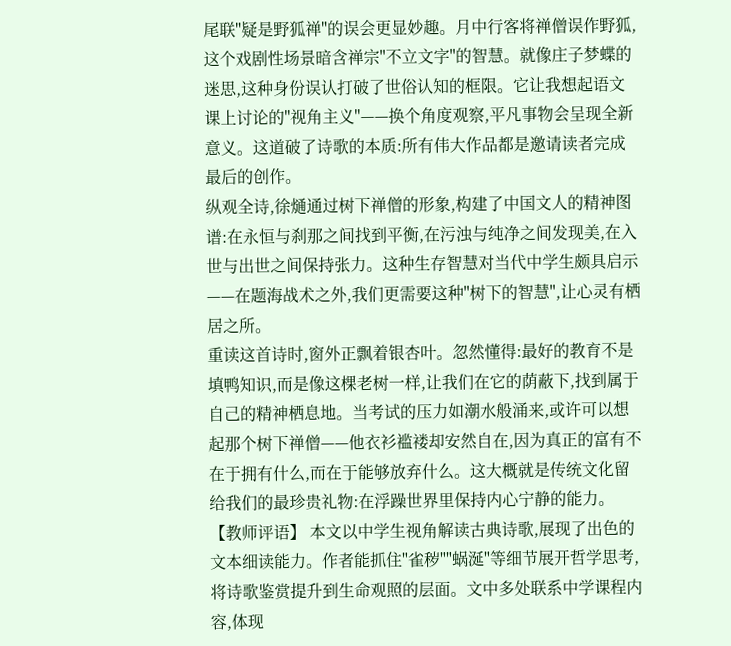尾联"疑是野狐禅"的误会更显妙趣。月中行客将禅僧误作野狐,这个戏剧性场景暗含禅宗"不立文字"的智慧。就像庄子梦蝶的迷思,这种身份误认打破了世俗认知的框限。它让我想起语文课上讨论的"视角主义"——换个角度观察,平凡事物会呈现全新意义。这道破了诗歌的本质:所有伟大作品都是邀请读者完成最后的创作。
纵观全诗,徐熥通过树下禅僧的形象,构建了中国文人的精神图谱:在永恒与刹那之间找到平衡,在污浊与纯净之间发现美,在入世与出世之间保持张力。这种生存智慧对当代中学生颇具启示——在题海战术之外,我们更需要这种"树下的智慧",让心灵有栖居之所。
重读这首诗时,窗外正飘着银杏叶。忽然懂得:最好的教育不是填鸭知识,而是像这棵老树一样,让我们在它的荫蔽下,找到属于自己的精神栖息地。当考试的压力如潮水般涌来,或许可以想起那个树下禅僧——他衣衫褴褛却安然自在,因为真正的富有不在于拥有什么,而在于能够放弃什么。这大概就是传统文化留给我们的最珍贵礼物:在浮躁世界里保持内心宁静的能力。
【教师评语】 本文以中学生视角解读古典诗歌,展现了出色的文本细读能力。作者能抓住"雀秽""蜗涎"等细节展开哲学思考,将诗歌鉴赏提升到生命观照的层面。文中多处联系中学课程内容,体现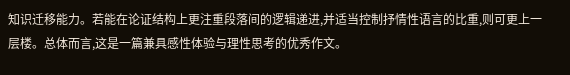知识迁移能力。若能在论证结构上更注重段落间的逻辑递进,并适当控制抒情性语言的比重,则可更上一层楼。总体而言,这是一篇兼具感性体验与理性思考的优秀作文。